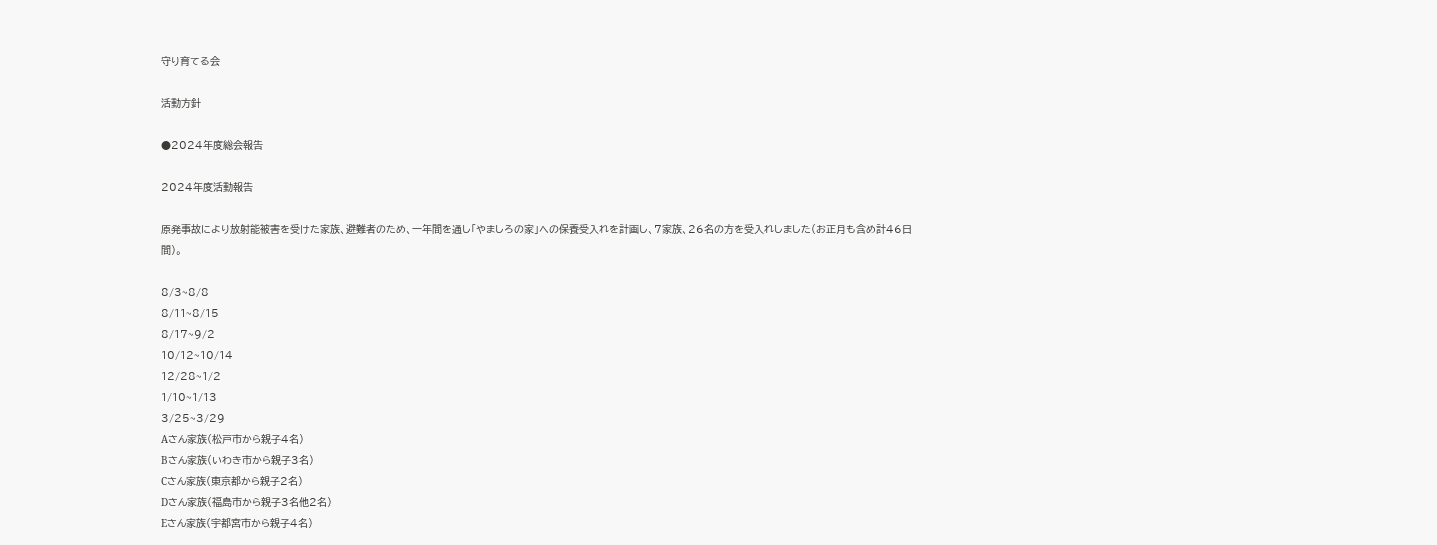守り育てる会

活動方針

●2024年度総会報告

2024年度活動報告

原発事故により放射能被害を受けた家族、避難者のため、一年間を通し「やましろの家」への保養受入れを計画し、7家族、26名の方を受入れしました(お正月も含め計46日間)。

8/3~8/8
8/11~8/15
8/17~9/2
10/12~10/14
12/28~1/2
1/10~1/13
3/25~3/29
Aさん家族(松戸市から親子4名)
Bさん家族(いわき市から親子3名)
Cさん家族(東京都から親子2名)
Dさん家族(福島市から親子3名他2名)
Eさん家族(宇都宮市から親子4名)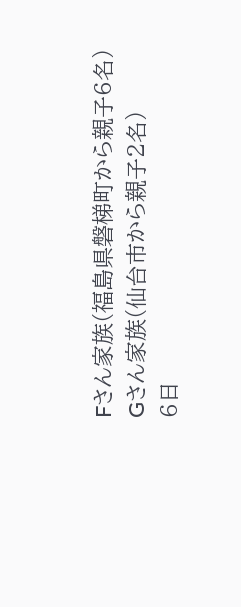Fさん家族(福島県磐梯町から親子6名)
Gさん家族(仙台市から親子2名)
6日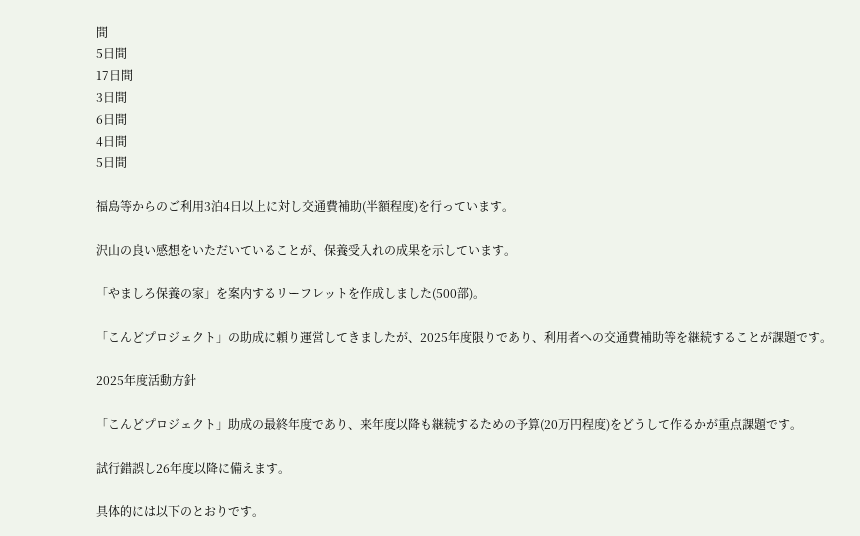間
5日間
17日間
3日間
6日間
4日間
5日間

福島等からのご利用3泊4日以上に対し交通費補助(半額程度)を行っています。

沢山の良い感想をいただいていることが、保養受入れの成果を示しています。

「やましろ保養の家」を案内するリーフレットを作成しました(500部)。

「こんどプロジェクト」の助成に頼り運営してきましたが、2025年度限りであり、利用者への交通費補助等を継続することが課題です。

2025年度活動方針

「こんどプロジェクト」助成の最終年度であり、来年度以降も継続するための予算(20万円程度)をどうして作るかが重点課題です。

試行錯誤し26年度以降に備えます。

具体的には以下のとおりです。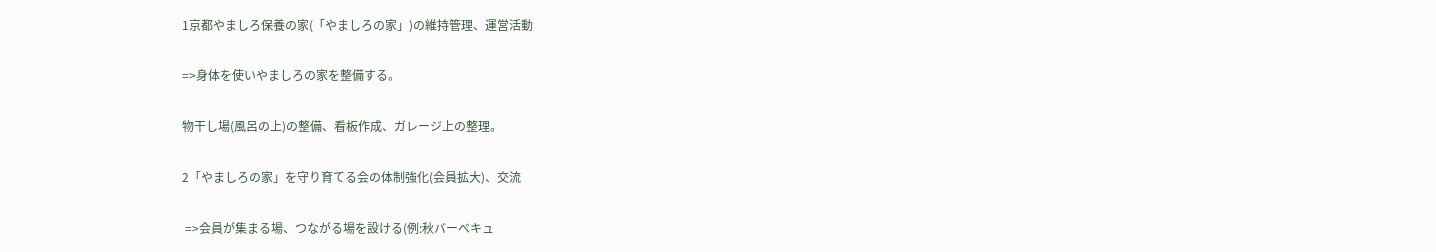1京都やましろ保養の家(「やましろの家」)の維持管理、運営活動

=>身体を使いやましろの家を整備する。

物干し場(風呂の上)の整備、看板作成、ガレージ上の整理。

2「やましろの家」を守り育てる会の体制強化(会員拡大)、交流

 =>会員が集まる場、つながる場を設ける(例:秋バーべキュ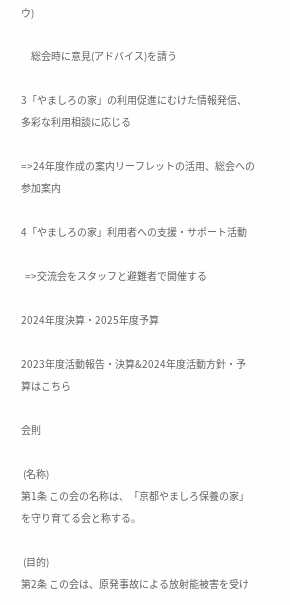ウ)

     総会時に意見(アドバイス)を請う

3「やましろの家」の利用促進にむけた情報発信、多彩な利用相談に応じる

=>24年度作成の案内リーフレットの活用、総会への参加案内

4「やましろの家」利用者への支援・サポート活動

  =>交流会をスタッフと避難者で開催する

2024年度決算・2025年度予算

2023年度活動報告・決算&2024年度活動方針・予算はこちら

会則

 (名称)
第1条 この会の名称は、「京都やましろ保養の家」を守り育てる会と称する。

 (目的)
第2条 この会は、原発事故による放射能被害を受け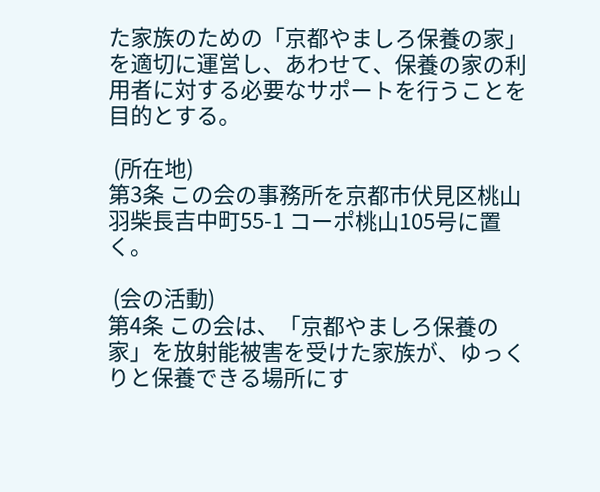た家族のための「京都やましろ保養の家」を適切に運営し、あわせて、保養の家の利用者に対する必要なサポートを行うことを目的とする。

 (所在地)
第3条 この会の事務所を京都市伏見区桃山羽柴長吉中町55-1 コーポ桃山105号に置く。

 (会の活動)
第4条 この会は、「京都やましろ保養の家」を放射能被害を受けた家族が、ゆっくりと保養できる場所にす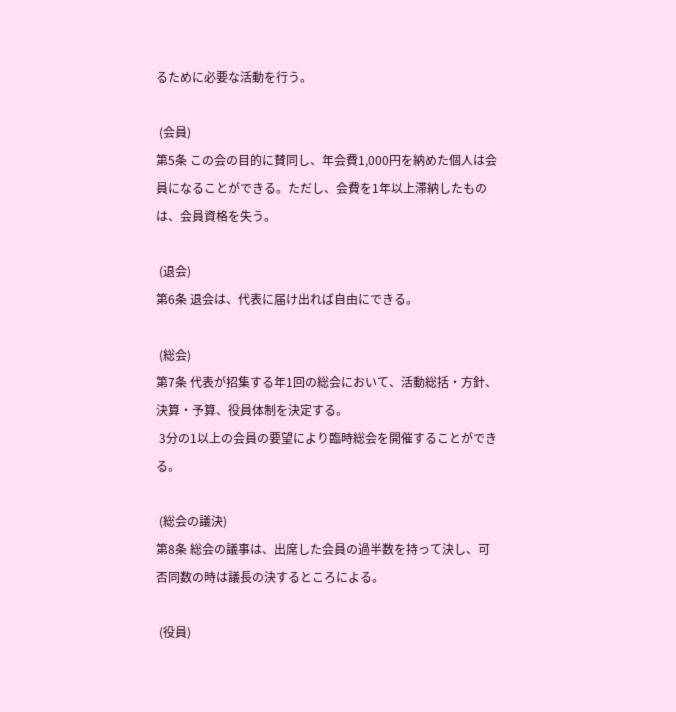るために必要な活動を行う。

 (会員)
第5条 この会の目的に賛同し、年会費1,000円を納めた個人は会員になることができる。ただし、会費を1年以上滞納したものは、会員資格を失う。

 (退会)
第6条 退会は、代表に届け出れば自由にできる。

 (総会)
第7条 代表が招集する年1回の総会において、活動総括・方針、決算・予算、役員体制を決定する。
 3分の1以上の会員の要望により臨時総会を開催することができる。

 (総会の議決)
第8条 総会の議事は、出席した会員の過半数を持って決し、可否同数の時は議長の決するところによる。

 (役員)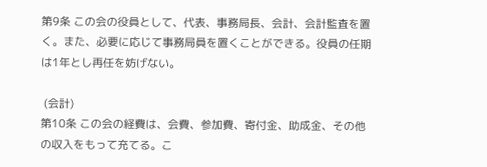第9条 この会の役員として、代表、事務局長、会計、会計監査を置く。また、必要に応じて事務局員を置くことができる。役員の任期は1年とし再任を妨げない。

 (会計)
第10条 この会の経費は、会費、参加費、寄付金、助成金、その他の収入をもって充てる。こ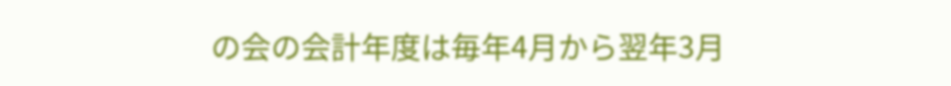の会の会計年度は毎年4月から翌年3月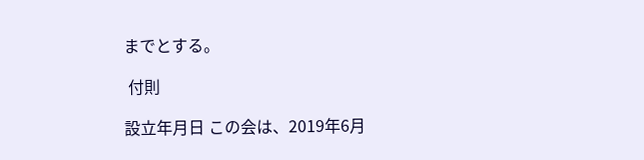までとする。

 付則

設立年月日 この会は、2019年6月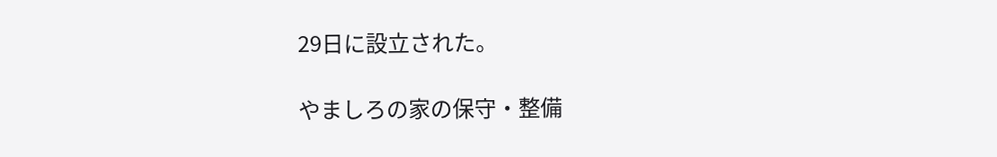29日に設立された。

やましろの家の保守・整備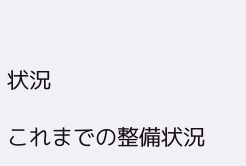状況

これまでの整備状況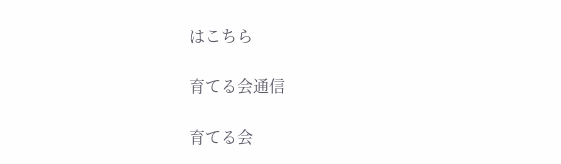はこちら

育てる会通信

育てる会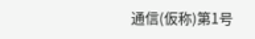通信(仮称)第1号